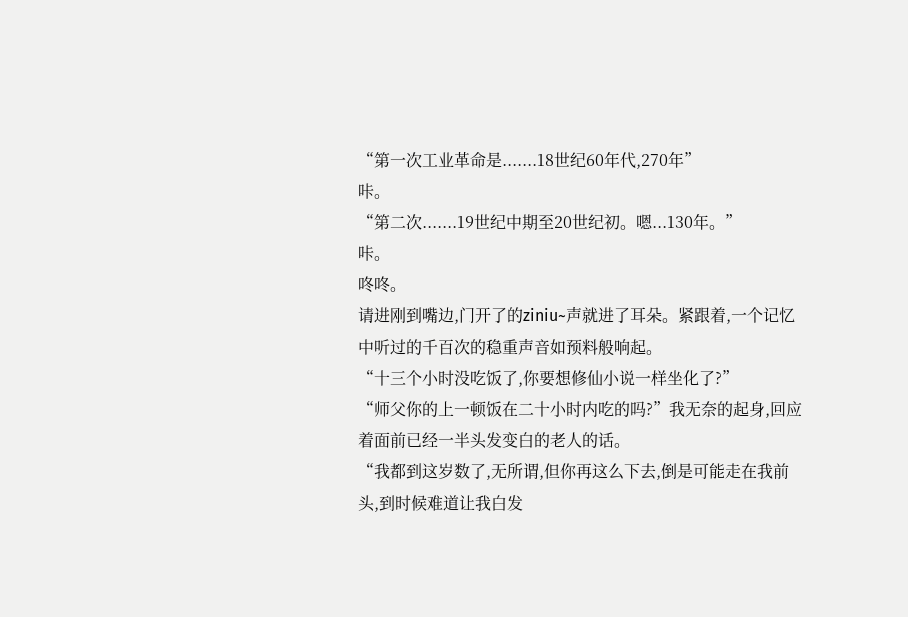“第一次工业革命是.......18世纪60年代,270年”
咔。
“第二次.......19世纪中期至20世纪初。嗯...130年。”
咔。
咚咚。
请进刚到嘴边,门开了的ziniu~声就进了耳朵。紧跟着,一个记忆中听过的千百次的稳重声音如预料般响起。
“十三个小时没吃饭了,你要想修仙小说一样坐化了?”
“师父你的上一顿饭在二十小时内吃的吗?”我无奈的起身,回应着面前已经一半头发变白的老人的话。
“我都到这岁数了,无所谓,但你再这么下去,倒是可能走在我前头,到时候难道让我白发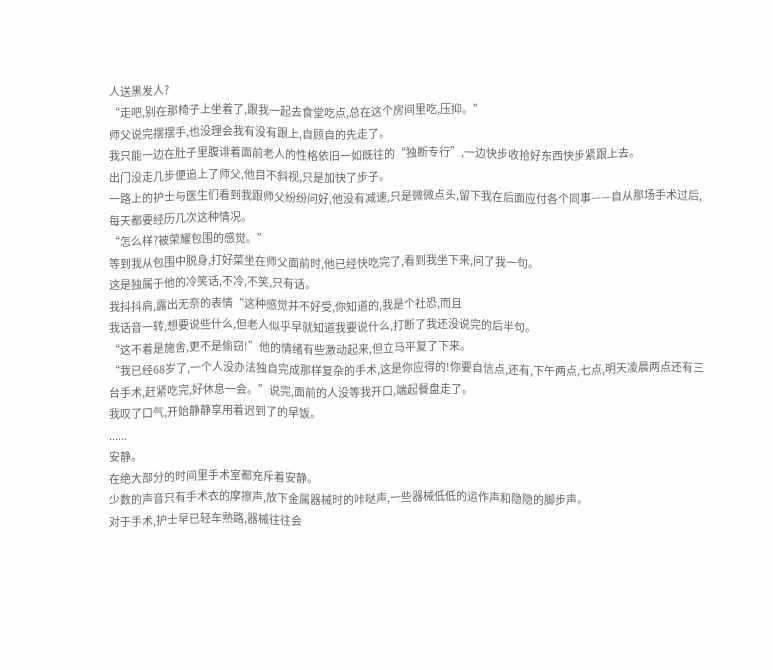人送黑发人?
“走吧,别在那椅子上坐着了,跟我一起去食堂吃点,总在这个房间里吃,压抑。”
师父说完摆摆手,也没理会我有没有跟上,自顾自的先走了。
我只能一边在肚子里腹诽着面前老人的性格依旧一如既往的“独断专行”,一边快步收拾好东西快步紧跟上去。
出门没走几步便追上了师父,他目不斜视,只是加快了步子。
一路上的护士与医生们看到我跟师父纷纷问好,他没有减速,只是微微点头,留下我在后面应付各个同事——自从那场手术过后,每天都要经历几次这种情况。
“怎么样?被荣耀包围的感觉。”
等到我从包围中脱身,打好菜坐在师父面前时,他已经快吃完了,看到我坐下来,问了我一句。
这是独属于他的冷笑话,不冷,不笑,只有话。
我抖抖肩,露出无奈的表情“这种感觉并不好受,你知道的,我是个社恐,而且
我话音一转,想要说些什么,但老人似乎早就知道我要说什么,打断了我还没说完的后半句。
“这不着是施舍,更不是偷窃!”他的情绪有些激动起来,但立马平复了下来。
“我已经68岁了,一个人没办法独自完成那样复杂的手术,这是你应得的!你要自信点,还有,下午两点,七点,明天凌晨两点还有三台手术,赶紧吃完,好休息一会。”说完,面前的人没等我开口,端起餐盘走了。
我叹了口气,开始静静享用着迟到了的早饭。
......
安静。
在绝大部分的时间里手术室都充斥着安静。
少数的声音只有手术衣的摩擦声,放下金属器械时的咔哒声,一些器械低低的运作声和隐隐的脚步声。
对于手术,护士早已轻车熟路,器械往往会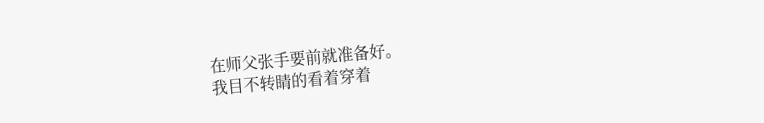在师父张手要前就准备好。
我目不转睛的看着穿着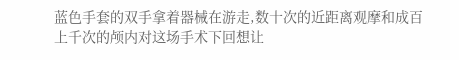蓝色手套的双手拿着器械在游走,数十次的近距离观摩和成百上千次的颅内对这场手术下回想让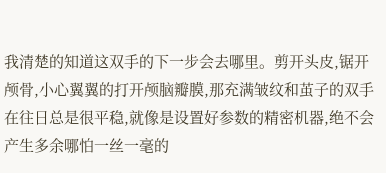我清楚的知道这双手的下一步会去哪里。剪开头皮,锯开颅骨,小心翼翼的打开颅脑瓣膜,那充满皱纹和茧子的双手在往日总是很平稳,就像是设置好参数的精密机器,绝不会产生多余哪怕一丝一毫的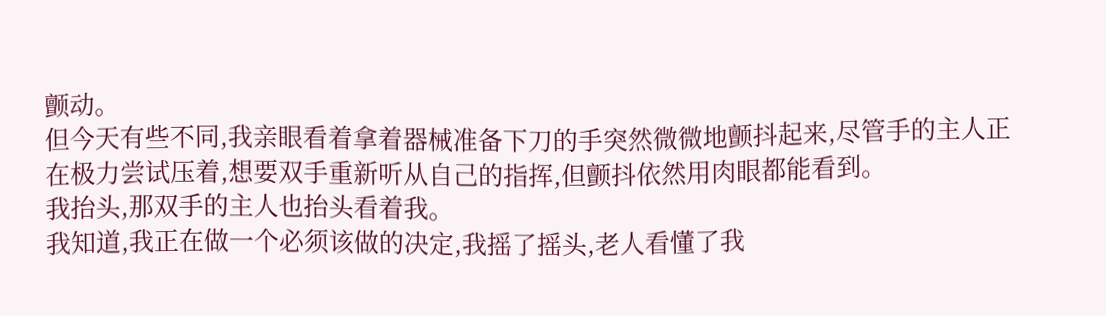颤动。
但今天有些不同,我亲眼看着拿着器械准备下刀的手突然微微地颤抖起来,尽管手的主人正在极力尝试压着,想要双手重新听从自己的指挥,但颤抖依然用肉眼都能看到。
我抬头,那双手的主人也抬头看着我。
我知道,我正在做一个必须该做的决定,我摇了摇头,老人看懂了我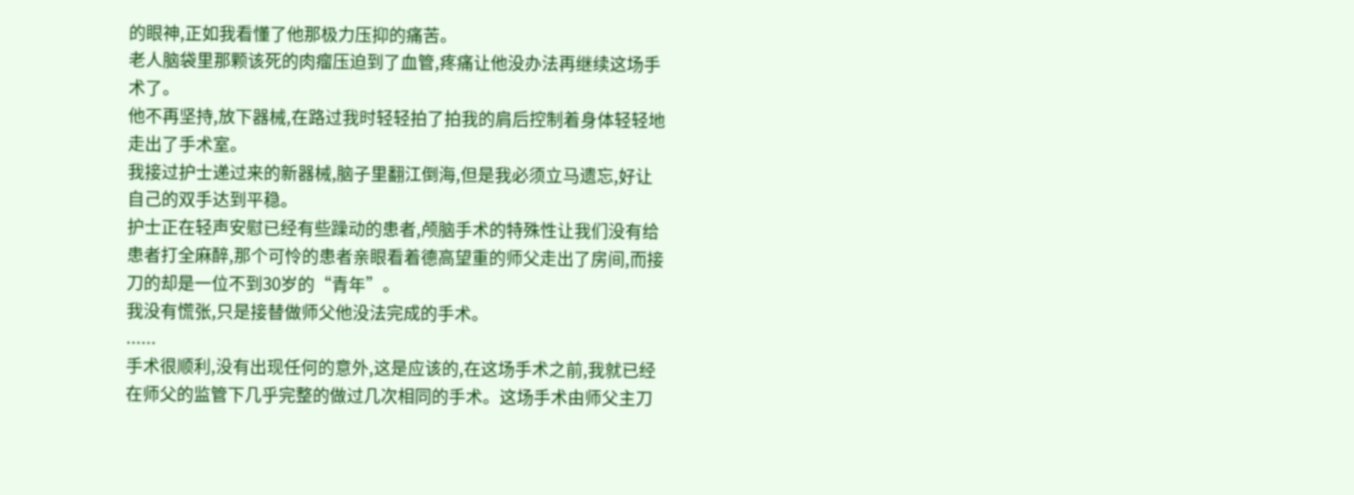的眼神,正如我看懂了他那极力压抑的痛苦。
老人脑袋里那颗该死的肉瘤压迫到了血管,疼痛让他没办法再继续这场手术了。
他不再坚持,放下器械,在路过我时轻轻拍了拍我的肩后控制着身体轻轻地走出了手术室。
我接过护士递过来的新器械,脑子里翻江倒海,但是我必须立马遗忘,好让自己的双手达到平稳。
护士正在轻声安慰已经有些躁动的患者,颅脑手术的特殊性让我们没有给患者打全麻醉,那个可怜的患者亲眼看着德高望重的师父走出了房间,而接刀的却是一位不到30岁的“青年”。
我没有慌张,只是接替做师父他没法完成的手术。
......
手术很顺利,没有出现任何的意外,这是应该的,在这场手术之前,我就已经在师父的监管下几乎完整的做过几次相同的手术。这场手术由师父主刀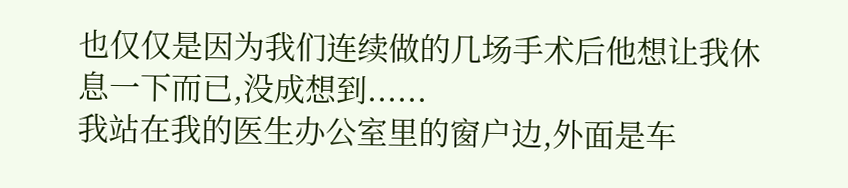也仅仅是因为我们连续做的几场手术后他想让我休息一下而已,没成想到......
我站在我的医生办公室里的窗户边,外面是车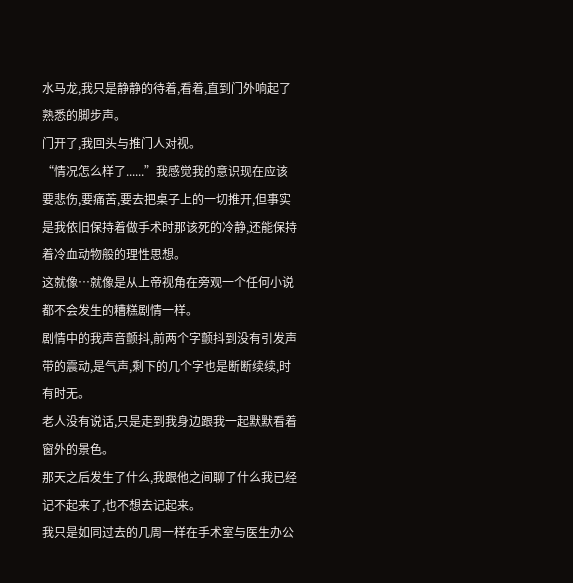水马龙,我只是静静的待着,看着,直到门外响起了熟悉的脚步声。
门开了,我回头与推门人对视。
“情况怎么样了......”我感觉我的意识现在应该要悲伤,要痛苦,要去把桌子上的一切推开,但事实是我依旧保持着做手术时那该死的冷静,还能保持着冷血动物般的理性思想。
这就像…就像是从上帝视角在旁观一个任何小说都不会发生的糟糕剧情一样。
剧情中的我声音颤抖,前两个字颤抖到没有引发声带的震动,是气声,剩下的几个字也是断断续续,时有时无。
老人没有说话,只是走到我身边跟我一起默默看着窗外的景色。
那天之后发生了什么,我跟他之间聊了什么我已经记不起来了,也不想去记起来。
我只是如同过去的几周一样在手术室与医生办公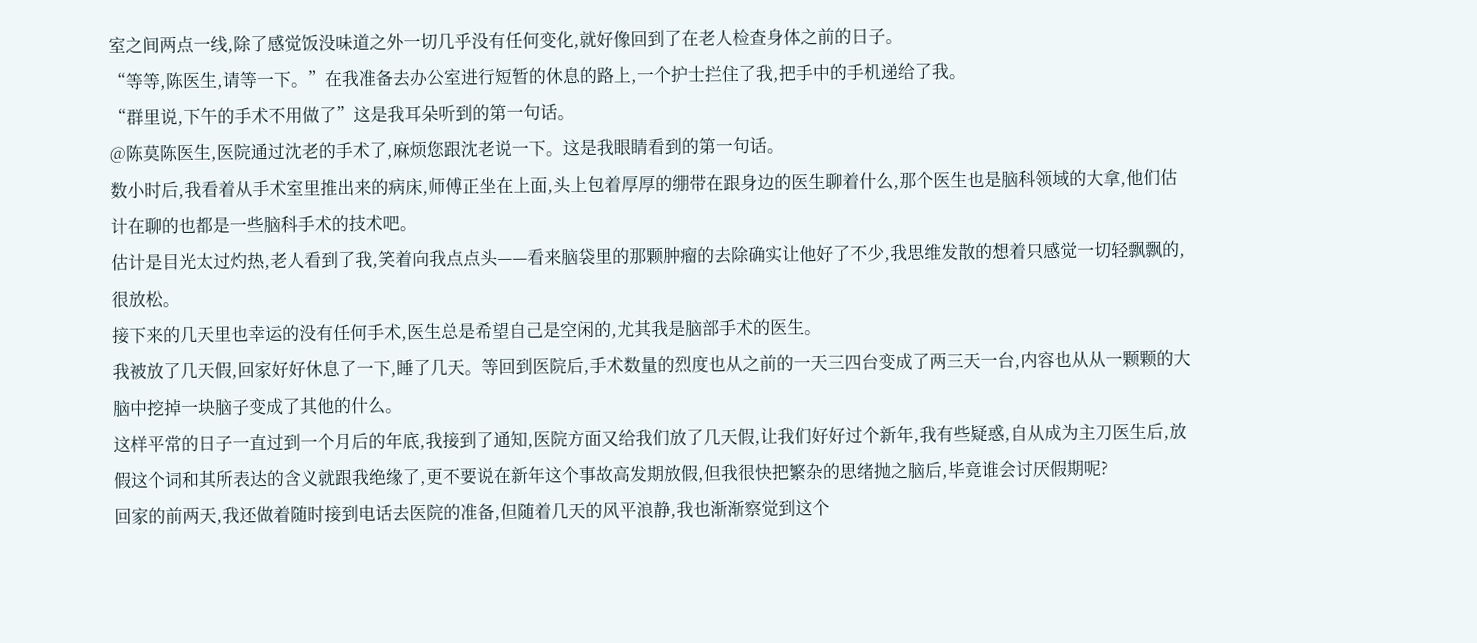室之间两点一线,除了感觉饭没味道之外一切几乎没有任何变化,就好像回到了在老人检查身体之前的日子。
“等等,陈医生,请等一下。”在我准备去办公室进行短暂的休息的路上,一个护士拦住了我,把手中的手机递给了我。
“群里说,下午的手术不用做了”这是我耳朵听到的第一句话。
@陈莫陈医生,医院通过沈老的手术了,麻烦您跟沈老说一下。这是我眼睛看到的第一句话。
数小时后,我看着从手术室里推出来的病床,师傅正坐在上面,头上包着厚厚的绷带在跟身边的医生聊着什么,那个医生也是脑科领域的大拿,他们估计在聊的也都是一些脑科手术的技术吧。
估计是目光太过灼热,老人看到了我,笑着向我点点头——看来脑袋里的那颗肿瘤的去除确实让他好了不少,我思维发散的想着只感觉一切轻飘飘的,很放松。
接下来的几天里也幸运的没有任何手术,医生总是希望自己是空闲的,尤其我是脑部手术的医生。
我被放了几天假,回家好好休息了一下,睡了几天。等回到医院后,手术数量的烈度也从之前的一天三四台变成了两三天一台,内容也从从一颗颗的大脑中挖掉一块脑子变成了其他的什么。
这样平常的日子一直过到一个月后的年底,我接到了通知,医院方面又给我们放了几天假,让我们好好过个新年,我有些疑惑,自从成为主刀医生后,放假这个词和其所表达的含义就跟我绝缘了,更不要说在新年这个事故高发期放假,但我很快把繁杂的思绪抛之脑后,毕竟谁会讨厌假期呢?
回家的前两天,我还做着随时接到电话去医院的准备,但随着几天的风平浪静,我也渐渐察觉到这个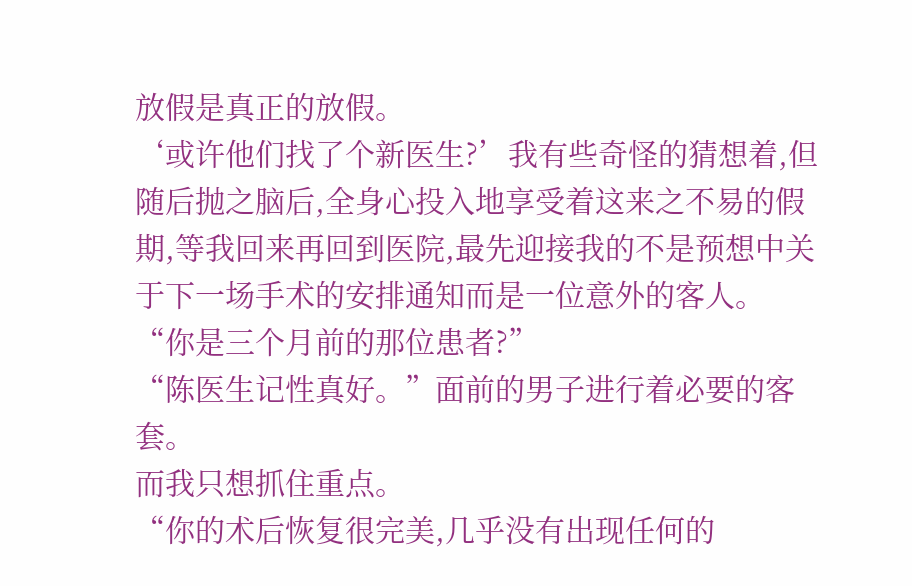放假是真正的放假。
‘或许他们找了个新医生?’我有些奇怪的猜想着,但随后抛之脑后,全身心投入地享受着这来之不易的假期,等我回来再回到医院,最先迎接我的不是预想中关于下一场手术的安排通知而是一位意外的客人。
“你是三个月前的那位患者?”
“陈医生记性真好。”面前的男子进行着必要的客套。
而我只想抓住重点。
“你的术后恢复很完美,几乎没有出现任何的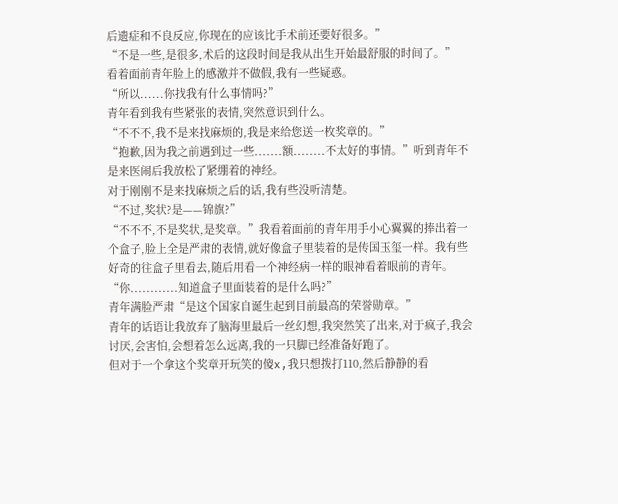后遗症和不良反应,你现在的应该比手术前还要好很多。”
“不是一些,是很多,术后的这段时间是我从出生开始最舒服的时间了。”
看着面前青年脸上的感激并不做假,我有一些疑惑。
“所以......你找我有什么事情吗?”
青年看到我有些紧张的表情,突然意识到什么。
“不不不,我不是来找麻烦的,我是来给您送一枚奖章的。”
“抱歉,因为我之前遇到过一些.......额........不太好的事情。”听到青年不是来医闹后我放松了紧绷着的神经。
对于刚刚不是来找麻烦之后的话,我有些没听清楚。
“不过,奖状?是——锦旗?”
“不不不,不是奖状,是奖章。”我看着面前的青年用手小心翼翼的捧出着一个盒子,脸上全是严肃的表情,就好像盒子里装着的是传国玉玺一样。我有些好奇的往盒子里看去,随后用看一个神经病一样的眼神看着眼前的青年。
“你............知道盒子里面装着的是什么吗?”
青年满脸严肃“是这个国家自诞生起到目前最高的荣誉勋章。”
青年的话语让我放弃了脑海里最后一丝幻想,我突然笑了出来,对于疯子,我会讨厌,会害怕,会想着怎么远离,我的一只脚已经准备好跑了。
但对于一个拿这个奖章开玩笑的傻x,我只想拨打110,然后静静的看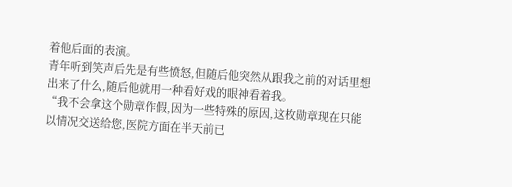着他后面的表演。
青年听到笑声后先是有些愤怒,但随后他突然从跟我之前的对话里想出来了什么,随后他就用一种看好戏的眼神看着我。
“我不会拿这个勋章作假,因为一些特殊的原因,这枚勋章现在只能以情况交送给您,医院方面在半天前已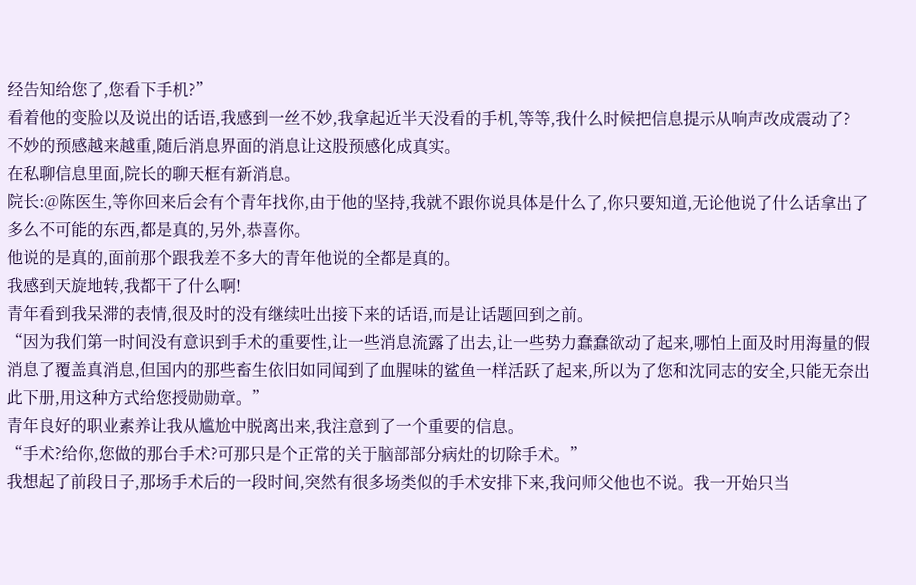经告知给您了,您看下手机?”
看着他的变脸以及说出的话语,我感到一丝不妙,我拿起近半天没看的手机,等等,我什么时候把信息提示从响声改成震动了?
不妙的预感越来越重,随后消息界面的消息让这股预感化成真实。
在私聊信息里面,院长的聊天框有新消息。
院长:@陈医生,等你回来后会有个青年找你,由于他的坚持,我就不跟你说具体是什么了,你只要知道,无论他说了什么话拿出了多么不可能的东西,都是真的,另外,恭喜你。
他说的是真的,面前那个跟我差不多大的青年他说的全都是真的。
我感到天旋地转,我都干了什么啊!
青年看到我呆滞的表情,很及时的没有继续吐出接下来的话语,而是让话题回到之前。
“因为我们第一时间没有意识到手术的重要性,让一些消息流露了出去,让一些势力蠢蠢欲动了起来,哪怕上面及时用海量的假消息了覆盖真消息,但国内的那些畜生依旧如同闻到了血腥味的鲨鱼一样活跃了起来,所以为了您和沈同志的安全,只能无奈出此下册,用这种方式给您授勋勋章。”
青年良好的职业素养让我从尴尬中脱离出来,我注意到了一个重要的信息。
“手术?给你,您做的那台手术?可那只是个正常的关于脑部部分病灶的切除手术。”
我想起了前段日子,那场手术后的一段时间,突然有很多场类似的手术安排下来,我问师父他也不说。我一开始只当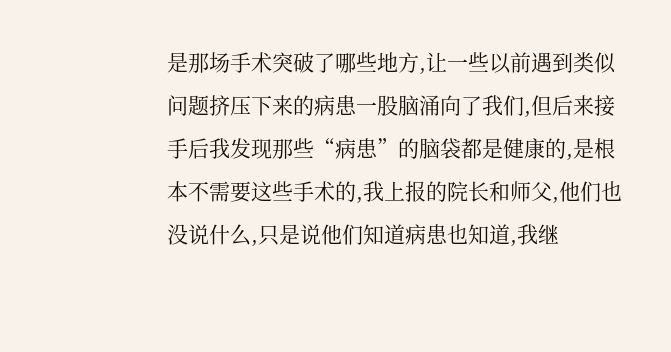是那场手术突破了哪些地方,让一些以前遇到类似问题挤压下来的病患一股脑涌向了我们,但后来接手后我发现那些“病患”的脑袋都是健康的,是根本不需要这些手术的,我上报的院长和师父,他们也没说什么,只是说他们知道病患也知道,我继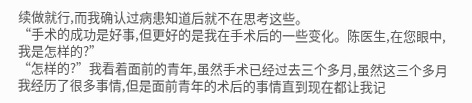续做就行,而我确认过病患知道后就不在思考这些。
“手术的成功是好事,但更好的是我在手术后的一些变化。陈医生,在您眼中,我是怎样的?”
“怎样的?”我看着面前的青年,虽然手术已经过去三个多月,虽然这三个多月我经历了很多事情,但是面前青年的术后的事情直到现在都让我记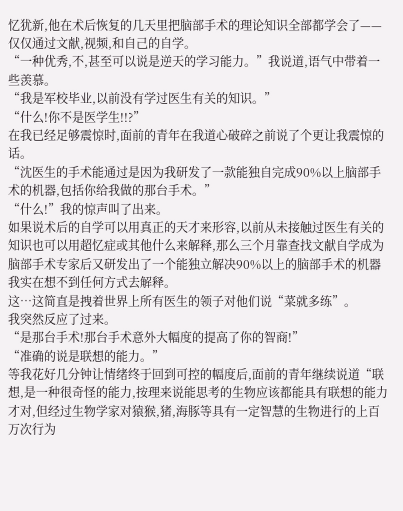忆犹新,他在术后恢复的几天里把脑部手术的理论知识全部都学会了——仅仅通过文献,视频,和自己的自学。
“一种优秀,不,甚至可以说是逆天的学习能力。”我说道,语气中带着一些羡慕。
“我是军校毕业,以前没有学过医生有关的知识。”
“什么!你不是医学生!!?”
在我已经足够震惊时,面前的青年在我道心破碎之前说了个更让我震惊的话。
“沈医生的手术能通过是因为我研发了一款能独自完成90%以上脑部手术的机器,包括你给我做的那台手术。”
“什么!”我的惊声叫了出来。
如果说术后的自学可以用真正的天才来形容,以前从未接触过医生有关的知识也可以用超忆症或其他什么来解释,那么三个月靠查找文献自学成为脑部手术专家后又研发出了一个能独立解决90%以上的脑部手术的机器我实在想不到任何方式去解释。
这…这简直是拽着世界上所有医生的领子对他们说“菜就多练”。
我突然反应了过来。
“是那台手术!那台手术意外大幅度的提高了你的智商!”
“准确的说是联想的能力。”
等我花好几分钟让情绪终于回到可控的幅度后,面前的青年继续说道“联想,是一种很奇怪的能力,按理来说能思考的生物应该都能具有联想的能力才对,但经过生物学家对猿猴,猪,海豚等具有一定智慧的生物进行的上百万次行为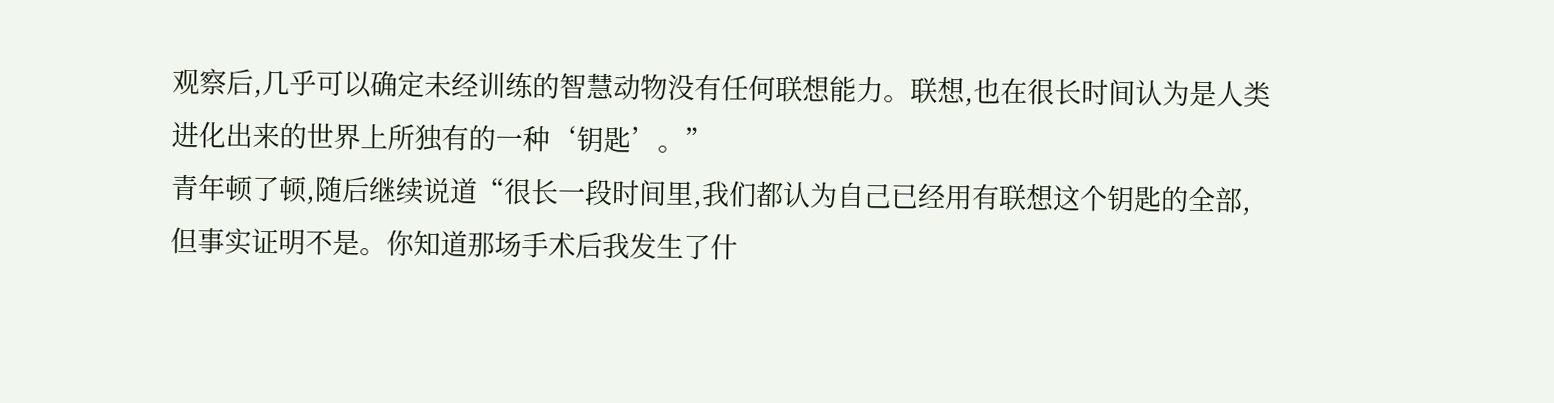观察后,几乎可以确定未经训练的智慧动物没有任何联想能力。联想,也在很长时间认为是人类进化出来的世界上所独有的一种‘钥匙’。”
青年顿了顿,随后继续说道“很长一段时间里,我们都认为自己已经用有联想这个钥匙的全部,但事实证明不是。你知道那场手术后我发生了什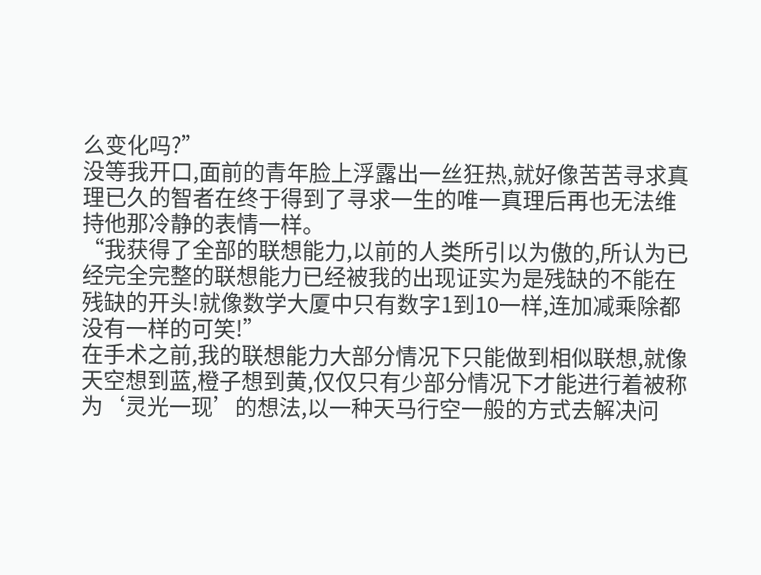么变化吗?”
没等我开口,面前的青年脸上浮露出一丝狂热,就好像苦苦寻求真理已久的智者在终于得到了寻求一生的唯一真理后再也无法维持他那冷静的表情一样。
“我获得了全部的联想能力,以前的人类所引以为傲的,所认为已经完全完整的联想能力已经被我的出现证实为是残缺的不能在残缺的开头!就像数学大厦中只有数字1到10一样,连加减乘除都没有一样的可笑!”
在手术之前,我的联想能力大部分情况下只能做到相似联想,就像天空想到蓝,橙子想到黄,仅仅只有少部分情况下才能进行着被称为‘灵光一现’的想法,以一种天马行空一般的方式去解决问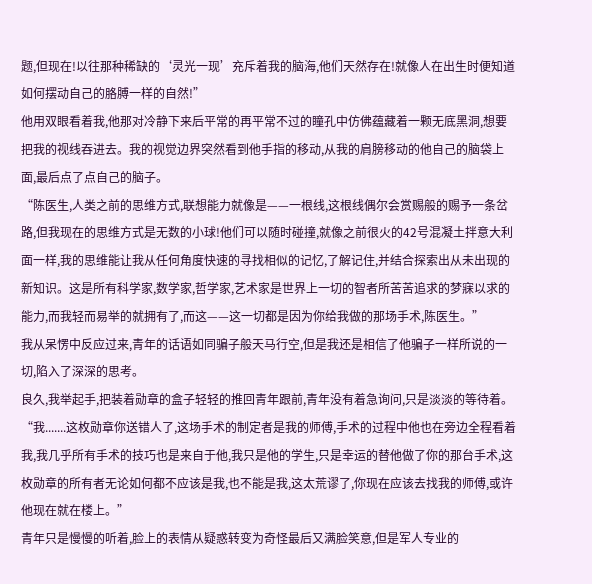题,但现在!以往那种稀缺的‘灵光一现’充斥着我的脑海,他们天然存在!就像人在出生时便知道如何摆动自己的胳膊一样的自然!”
他用双眼看着我,他那对冷静下来后平常的再平常不过的瞳孔中仿佛蕴藏着一颗无底黑洞,想要把我的视线吞进去。我的视觉边界突然看到他手指的移动,从我的肩膀移动的他自己的脑袋上面,最后点了点自己的脑子。
“陈医生,人类之前的思维方式,联想能力就像是——一根线,这根线偶尔会赏赐般的赐予一条岔路,但我现在的思维方式是无数的小球!他们可以随时碰撞,就像之前很火的42号混凝土拌意大利面一样,我的思维能让我从任何角度快速的寻找相似的记忆,了解记住,并结合探索出从未出现的新知识。这是所有科学家,数学家,哲学家,艺术家是世界上一切的智者所苦苦追求的梦寐以求的能力,而我轻而易举的就拥有了,而这——这一切都是因为你给我做的那场手术,陈医生。”
我从呆愣中反应过来,青年的话语如同骗子般天马行空,但是我还是相信了他骗子一样所说的一切,陷入了深深的思考。
良久,我举起手,把装着勋章的盒子轻轻的推回青年跟前,青年没有着急询问,只是淡淡的等待着。
“我.......这枚勋章你送错人了,这场手术的制定者是我的师傅,手术的过程中他也在旁边全程看着我,我几乎所有手术的技巧也是来自于他,我只是他的学生,只是幸运的替他做了你的那台手术,这枚勋章的所有者无论如何都不应该是我,也不能是我,这太荒谬了,你现在应该去找我的师傅,或许他现在就在楼上。”
青年只是慢慢的听着,脸上的表情从疑惑转变为奇怪最后又满脸笑意,但是军人专业的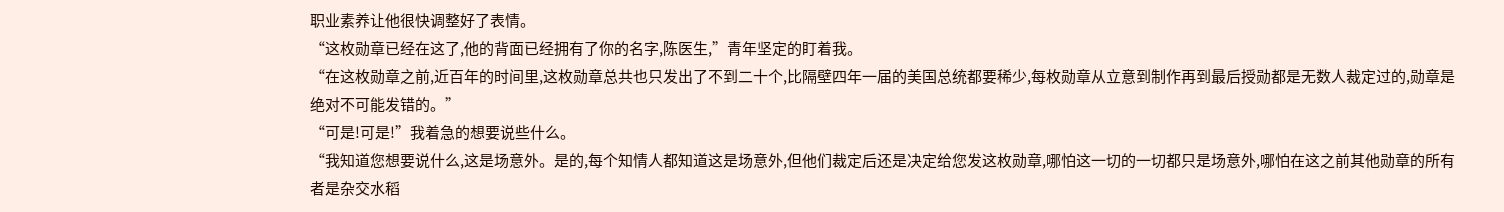职业素养让他很快调整好了表情。
“这枚勋章已经在这了,他的背面已经拥有了你的名字,陈医生,”青年坚定的盯着我。
“在这枚勋章之前,近百年的时间里,这枚勋章总共也只发出了不到二十个,比隔壁四年一届的美国总统都要稀少,每枚勋章从立意到制作再到最后授勋都是无数人裁定过的,勋章是绝对不可能发错的。”
“可是!可是!”我着急的想要说些什么。
“我知道您想要说什么,这是场意外。是的,每个知情人都知道这是场意外,但他们裁定后还是决定给您发这枚勋章,哪怕这一切的一切都只是场意外,哪怕在这之前其他勋章的所有者是杂交水稻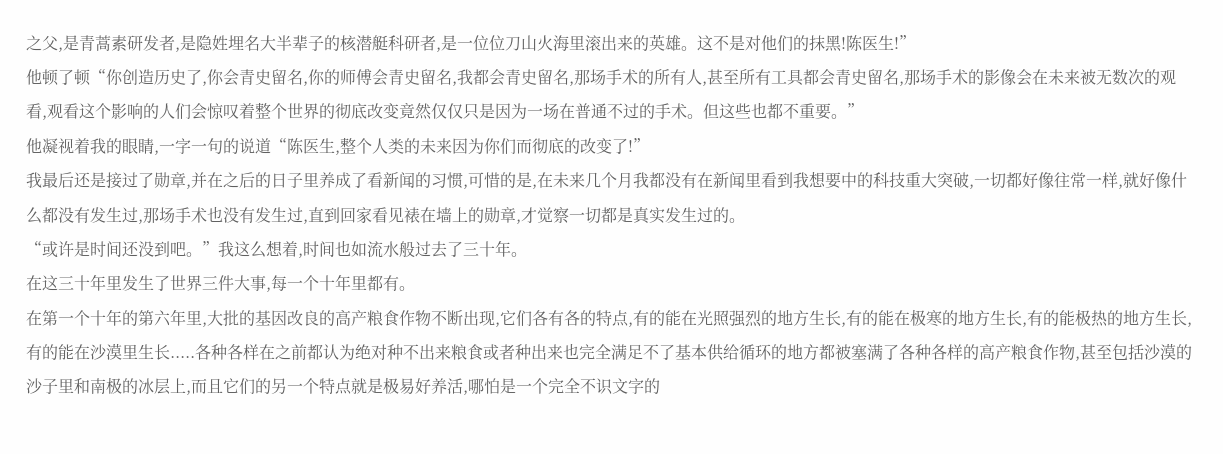之父,是青蒿素研发者,是隐姓埋名大半辈子的核潜艇科研者,是一位位刀山火海里滚出来的英雄。这不是对他们的抹黑!陈医生!”
他顿了顿“你创造历史了,你会青史留名,你的师傅会青史留名,我都会青史留名,那场手术的所有人,甚至所有工具都会青史留名,那场手术的影像会在未来被无数次的观看,观看这个影响的人们会惊叹着整个世界的彻底改变竟然仅仅只是因为一场在普通不过的手术。但这些也都不重要。”
他凝视着我的眼睛,一字一句的说道“陈医生,整个人类的未来因为你们而彻底的改变了!”
我最后还是接过了勋章,并在之后的日子里养成了看新闻的习惯,可惜的是,在未来几个月我都没有在新闻里看到我想要中的科技重大突破,一切都好像往常一样,就好像什么都没有发生过,那场手术也没有发生过,直到回家看见裱在墙上的勋章,才觉察一切都是真实发生过的。
“或许是时间还没到吧。”我这么想着,时间也如流水般过去了三十年。
在这三十年里发生了世界三件大事,每一个十年里都有。
在第一个十年的第六年里,大批的基因改良的高产粮食作物不断出现,它们各有各的特点,有的能在光照强烈的地方生长,有的能在极寒的地方生长,有的能极热的地方生长,有的能在沙漠里生长.....各种各样在之前都认为绝对种不出来粮食或者种出来也完全满足不了基本供给循环的地方都被塞满了各种各样的高产粮食作物,甚至包括沙漠的沙子里和南极的冰层上,而且它们的另一个特点就是极易好养活,哪怕是一个完全不识文字的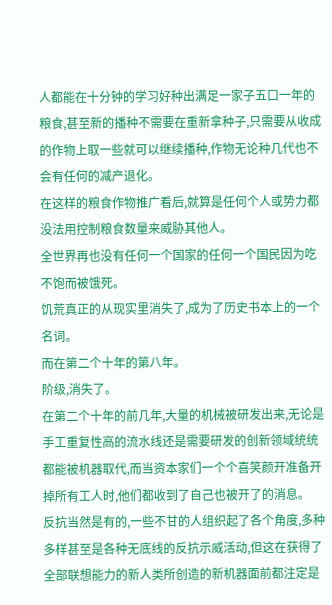人都能在十分钟的学习好种出满足一家子五口一年的粮食,甚至新的播种不需要在重新拿种子,只需要从收成的作物上取一些就可以继续播种,作物无论种几代也不会有任何的减产退化。
在这样的粮食作物推广看后,就算是任何个人或势力都没法用控制粮食数量来威胁其他人。
全世界再也没有任何一个国家的任何一个国民因为吃不饱而被饿死。
饥荒真正的从现实里消失了,成为了历史书本上的一个名词。
而在第二个十年的第八年。
阶级,消失了。
在第二个十年的前几年,大量的机械被研发出来,无论是手工重复性高的流水线还是需要研发的创新领域统统都能被机器取代,而当资本家们一个个喜笑颜开准备开掉所有工人时,他们都收到了自己也被开了的消息。
反抗当然是有的,一些不甘的人组织起了各个角度,多种多样甚至是各种无底线的反抗示威活动,但这在获得了全部联想能力的新人类所创造的新机器面前都注定是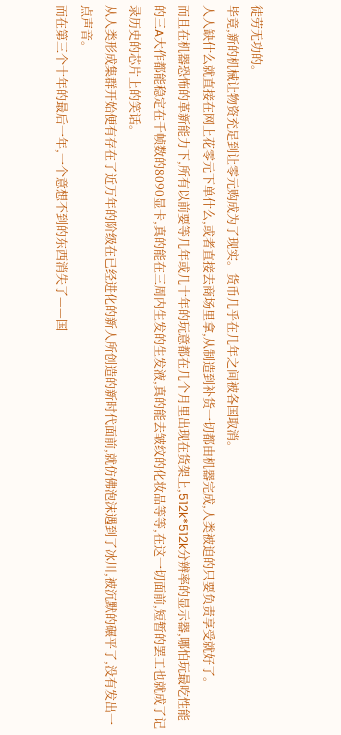徒劳无功的。
毕竟,新的机械让物资充足到让零元购成为了现实。货币几乎在几年之间被各国取消。
人人缺什么就直接在网上花零元下单什么,或者直接去商场里拿,从制造到补货一切都由机器完成,人类被迫的只要负责享受就好了。
而且在机器恐怖的革新能力下,所有以前要等几年或几十年的玩意都在几个月里出现在货架上,512k*512k分辨率的显示器,哪怕玩最吃性能的三A大作都能稳定在千帧数的8090显卡,真的能在三周内生发的生发液,真的能去皱纹的化妆品等等,在这一切面前,短暂的罢工也就成了记录历史的芯片上的笑话。
从人类形成集群开始便有存在了近万年的阶级在已经进化的新人所创造的新时代面前,就仿佛泡沫遇到了冰川,被沉默的碾平了,没有发出一点声音。
而在第三个十年的最后一年,一个意想不到的东西消失了——国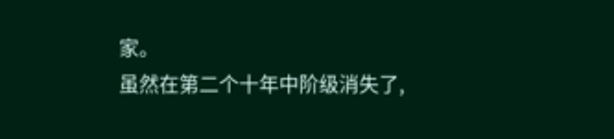家。
虽然在第二个十年中阶级消失了,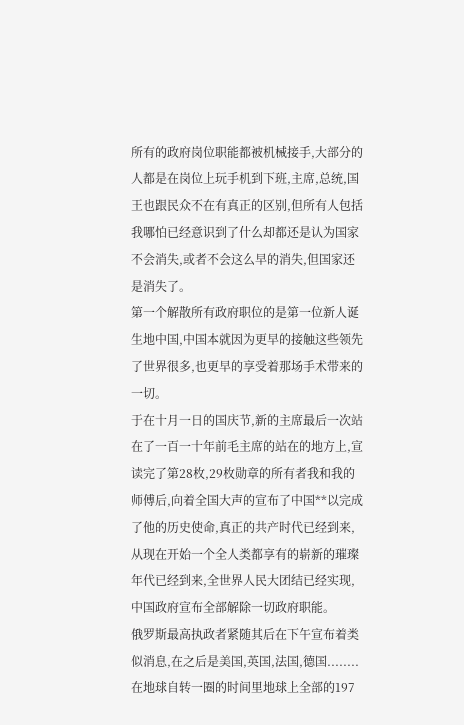所有的政府岗位职能都被机械接手,大部分的人都是在岗位上玩手机到下班,主席,总统,国王也跟民众不在有真正的区别,但所有人包括我哪怕已经意识到了什么却都还是认为国家不会消失,或者不会这么早的消失,但国家还是消失了。
第一个解散所有政府职位的是第一位新人诞生地中国,中国本就因为更早的接触这些领先了世界很多,也更早的享受着那场手术带来的一切。
于在十月一日的国庆节,新的主席最后一次站在了一百一十年前毛主席的站在的地方上,宣读完了第28枚,29枚勋章的所有者我和我的师傅后,向着全国大声的宣布了中国**以完成了他的历史使命,真正的共产时代已经到来,从现在开始一个全人类都享有的崭新的璀璨年代已经到来,全世界人民大团结已经实现,中国政府宣布全部解除一切政府职能。
俄罗斯最高执政者紧随其后在下午宣布着类似消息,在之后是美国,英国,法国,德国........
在地球自转一圈的时间里地球上全部的197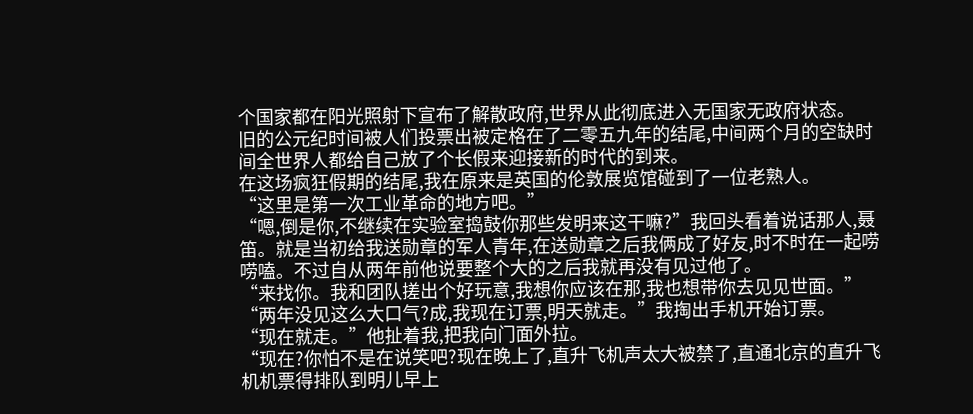个国家都在阳光照射下宣布了解散政府,世界从此彻底进入无国家无政府状态。
旧的公元纪时间被人们投票出被定格在了二零五九年的结尾,中间两个月的空缺时间全世界人都给自己放了个长假来迎接新的时代的到来。
在这场疯狂假期的结尾,我在原来是英国的伦敦展览馆碰到了一位老熟人。
“这里是第一次工业革命的地方吧。”
“嗯,倒是你,不继续在实验室捣鼓你那些发明来这干嘛?”我回头看着说话那人,聂笛。就是当初给我送勋章的军人青年,在送勋章之后我俩成了好友,时不时在一起唠唠嗑。不过自从两年前他说要整个大的之后我就再没有见过他了。
“来找你。我和团队搓出个好玩意,我想你应该在那,我也想带你去见见世面。”
“两年没见这么大口气?成,我现在订票,明天就走。”我掏出手机开始订票。
“现在就走。”他扯着我,把我向门面外拉。
“现在?你怕不是在说笑吧?现在晚上了,直升飞机声太大被禁了,直通北京的直升飞机机票得排队到明儿早上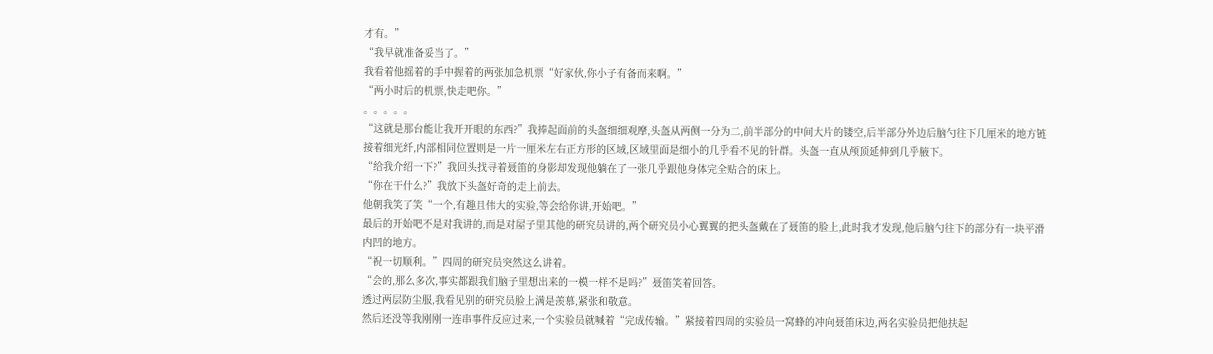才有。”
“我早就准备妥当了。”
我看着他摇着的手中握着的两张加急机票“好家伙,你小子有备而来啊。”
“两小时后的机票,快走吧你。”
。。。。。
“这就是那台能让我开开眼的东西?”我捧起面前的头盔细细观摩,头盔从两侧一分为二,前半部分的中间大片的镂空,后半部分外边后脑勺往下几厘米的地方链接着细光纤,内部相同位置则是一片一厘米左右正方形的区域,区域里面是细小的几乎看不见的针群。头盔一直从颅顶延伸到几乎腋下。
“给我介绍一下?”我回头找寻着聂笛的身影却发现他躺在了一张几乎跟他身体完全贴合的床上。
“你在干什么?”我放下头盔好奇的走上前去。
他朝我笑了笑“一个,有趣且伟大的实验,等会给你讲,开始吧。”
最后的开始吧不是对我讲的,而是对屋子里其他的研究员讲的,两个研究员小心翼翼的把头盔戴在了聂笛的脸上,此时我才发现,他后脑勺往下的部分有一块平滑内凹的地方。
“祝一切顺利。”四周的研究员突然这么讲着。
“会的,那么多次,事实都跟我们脑子里想出来的一模一样不是吗?”聂笛笑着回答。
透过两层防尘服,我看见别的研究员脸上满是羡慕,紧张和敬意。
然后还没等我刚刚一连串事件反应过来,一个实验员就喊着“完成传输。”紧接着四周的实验员一窝蜂的冲向聂笛床边,两名实验员把他扶起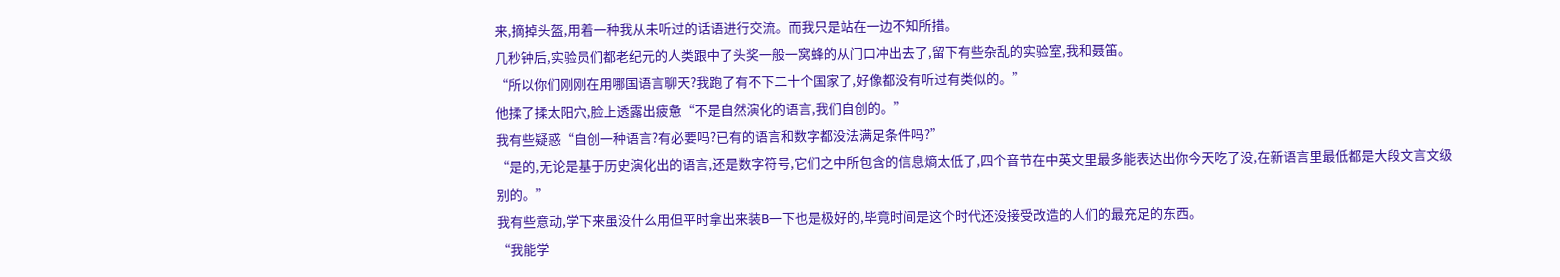来,摘掉头盔,用着一种我从未听过的话语进行交流。而我只是站在一边不知所措。
几秒钟后,实验员们都老纪元的人类跟中了头奖一般一窝蜂的从门口冲出去了,留下有些杂乱的实验室,我和聂笛。
“所以你们刚刚在用哪国语言聊天?我跑了有不下二十个国家了,好像都没有听过有类似的。”
他揉了揉太阳穴,脸上透露出疲惫“不是自然演化的语言,我们自创的。”
我有些疑惑“自创一种语言?有必要吗?已有的语言和数字都没法满足条件吗?”
“是的,无论是基于历史演化出的语言,还是数字符号,它们之中所包含的信息熵太低了,四个音节在中英文里最多能表达出你今天吃了没,在新语言里最低都是大段文言文级别的。”
我有些意动,学下来虽没什么用但平时拿出来装B一下也是极好的,毕竟时间是这个时代还没接受改造的人们的最充足的东西。
“我能学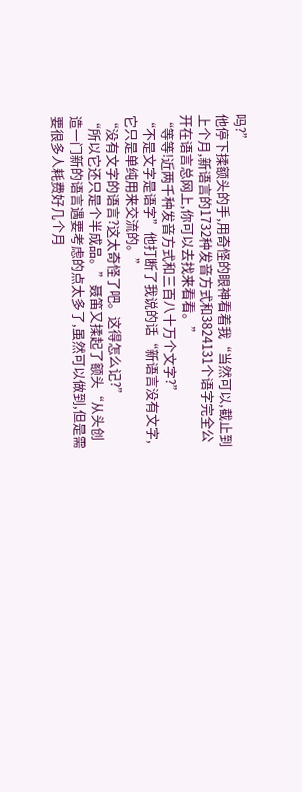吗?”
他停下揉额头的手,用奇怪的眼神看着我“当然可以,截止到上个月,新语言的1732种发音方式和3824131个语字完全公开在语言总网上,你可以去找来看看。”
“等等!近两千种发音方式和三百八十万个文字?”
“不是文字是语字”他打断了我说的话“新语言没有文字,它只是单纯用来交流的。”
“没有文字的语言?这太奇怪了吧。这得怎么记?”
“所以它还只是个半成品。”聂笛又揉起了额头“从头创造一门新的语言遇要考虑的点太多了,虽然可以做到,但是需要很多人耗费好几个月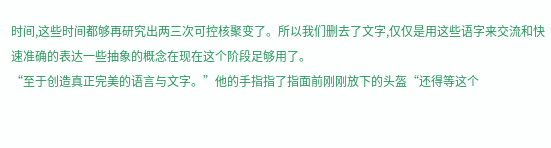时间,这些时间都够再研究出两三次可控核聚变了。所以我们删去了文字,仅仅是用这些语字来交流和快速准确的表达一些抽象的概念在现在这个阶段足够用了。
“至于创造真正完美的语言与文字。”他的手指指了指面前刚刚放下的头盔“还得等这个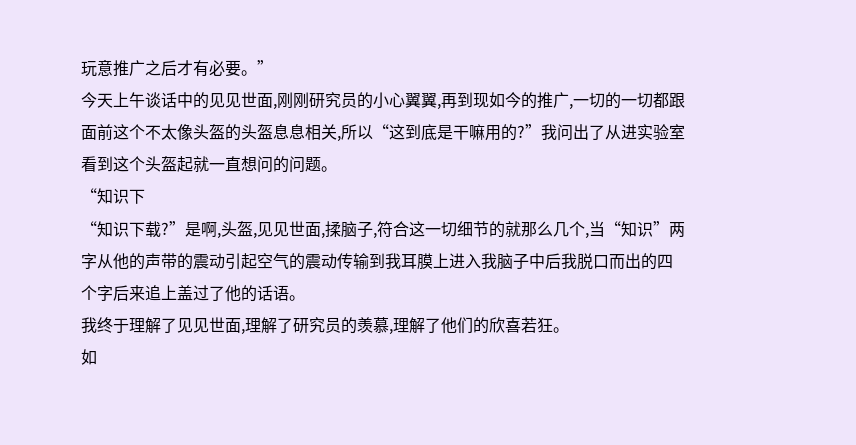玩意推广之后才有必要。”
今天上午谈话中的见见世面,刚刚研究员的小心翼翼,再到现如今的推广,一切的一切都跟面前这个不太像头盔的头盔息息相关,所以“这到底是干嘛用的?”我问出了从进实验室看到这个头盔起就一直想问的问题。
“知识下
“知识下载?”是啊,头盔,见见世面,揉脑子,符合这一切细节的就那么几个,当“知识”两字从他的声带的震动引起空气的震动传输到我耳膜上进入我脑子中后我脱口而出的四个字后来追上盖过了他的话语。
我终于理解了见见世面,理解了研究员的羡慕,理解了他们的欣喜若狂。
如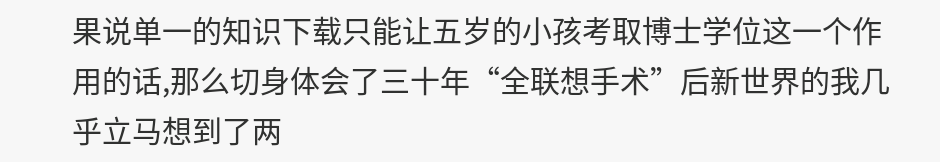果说单一的知识下载只能让五岁的小孩考取博士学位这一个作用的话,那么切身体会了三十年“全联想手术”后新世界的我几乎立马想到了两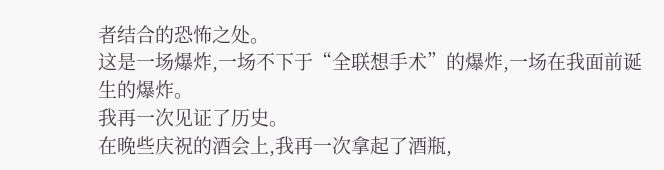者结合的恐怖之处。
这是一场爆炸,一场不下于“全联想手术”的爆炸,一场在我面前诞生的爆炸。
我再一次见证了历史。
在晚些庆祝的酒会上,我再一次拿起了酒瓶,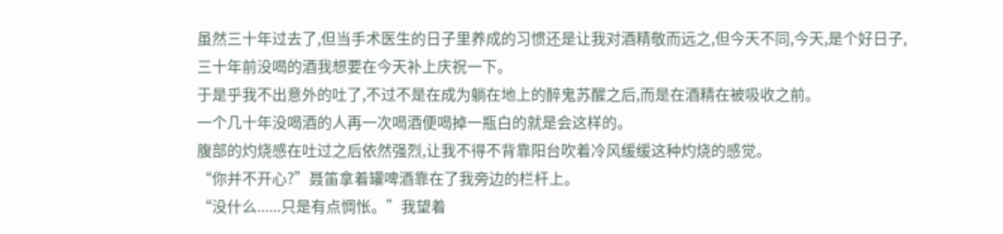虽然三十年过去了,但当手术医生的日子里养成的习惯还是让我对酒精敬而远之,但今天不同,今天,是个好日子,三十年前没喝的酒我想要在今天补上庆祝一下。
于是乎我不出意外的吐了,不过不是在成为躺在地上的醉鬼苏醒之后,而是在酒精在被吸收之前。
一个几十年没喝酒的人再一次喝酒便喝掉一瓶白的就是会这样的。
腹部的灼烧感在吐过之后依然强烈,让我不得不背靠阳台吹着冷风缓缓这种灼烧的感觉。
“你并不开心?”聂笛拿着罐啤酒靠在了我旁边的栏杆上。
“没什么......只是有点惆怅。”我望着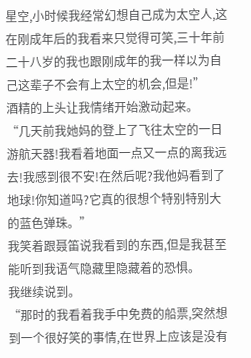星空,小时候我经常幻想自己成为太空人,这在刚成年后的我看来只觉得可笑,三十年前二十八岁的我也跟刚成年的我一样以为自己这辈子不会有上太空的机会,但是!”
酒精的上头让我情绪开始激动起来。
“几天前我她妈的登上了飞往太空的一日游航天器!我看着地面一点又一点的离我远去!我感到很不安!在然后呢?我他妈看到了地球!你知道吗?它真的很想个特别特别大的蓝色弹珠。”
我笑着跟聂笛说我看到的东西,但是我甚至能听到我语气隐藏里隐藏着的恐惧。
我继续说到。
“那时的我看着我手中免费的船票,突然想到一个很好笑的事情,在世界上应该是没有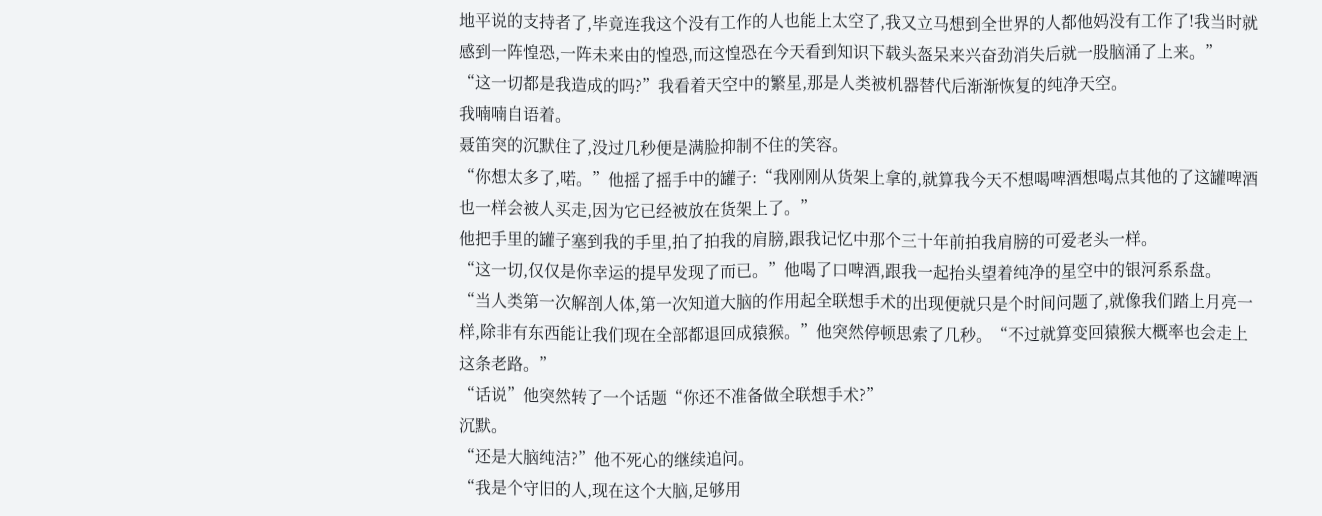地平说的支持者了,毕竟连我这个没有工作的人也能上太空了,我又立马想到全世界的人都他妈没有工作了!我当时就感到一阵惶恐,一阵未来由的惶恐,而这惶恐在今天看到知识下载头盔呆来兴奋劲消失后就一股脑涌了上来。”
“这一切都是我造成的吗?”我看着天空中的繁星,那是人类被机器替代后渐渐恢复的纯净天空。
我喃喃自语着。
聂笛突的沉默住了,没过几秒便是满脸抑制不住的笑容。
“你想太多了,喏。”他摇了摇手中的罐子:“我刚刚从货架上拿的,就算我今天不想喝啤酒想喝点其他的了这罐啤酒也一样会被人买走,因为它已经被放在货架上了。”
他把手里的罐子塞到我的手里,拍了拍我的肩膀,跟我记忆中那个三十年前拍我肩膀的可爱老头一样。
“这一切,仅仅是你幸运的提早发现了而已。”他喝了口啤酒,跟我一起抬头望着纯净的星空中的银河系系盘。
“当人类第一次解剖人体,第一次知道大脑的作用起全联想手术的出现便就只是个时间问题了,就像我们踏上月亮一样,除非有东西能让我们现在全部都退回成猿猴。”他突然停顿思索了几秒。“不过就算变回猿猴大概率也会走上这条老路。”
“话说”他突然转了一个话题“你还不准备做全联想手术?”
沉默。
“还是大脑纯洁?”他不死心的继续追问。
“我是个守旧的人,现在这个大脑,足够用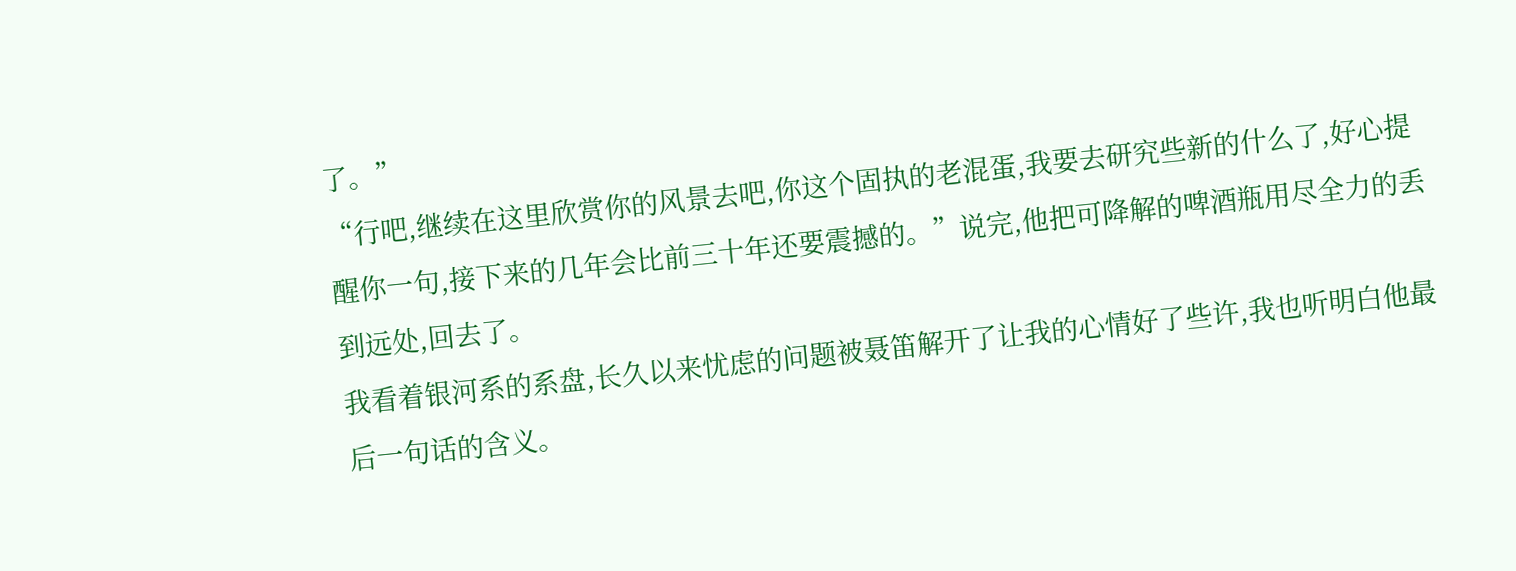了。”
“行吧,继续在这里欣赏你的风景去吧,你这个固执的老混蛋,我要去研究些新的什么了,好心提醒你一句,接下来的几年会比前三十年还要震撼的。”说完,他把可降解的啤酒瓶用尽全力的丢到远处,回去了。
我看着银河系的系盘,长久以来忧虑的问题被聂笛解开了让我的心情好了些许,我也听明白他最后一句话的含义。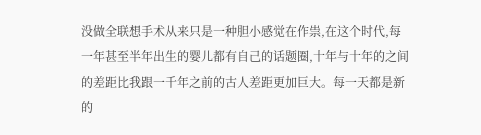没做全联想手术从来只是一种胆小感觉在作祟,在这个时代,每一年甚至半年出生的婴儿都有自己的话题圈,十年与十年的之间的差距比我跟一千年之前的古人差距更加巨大。每一天都是新的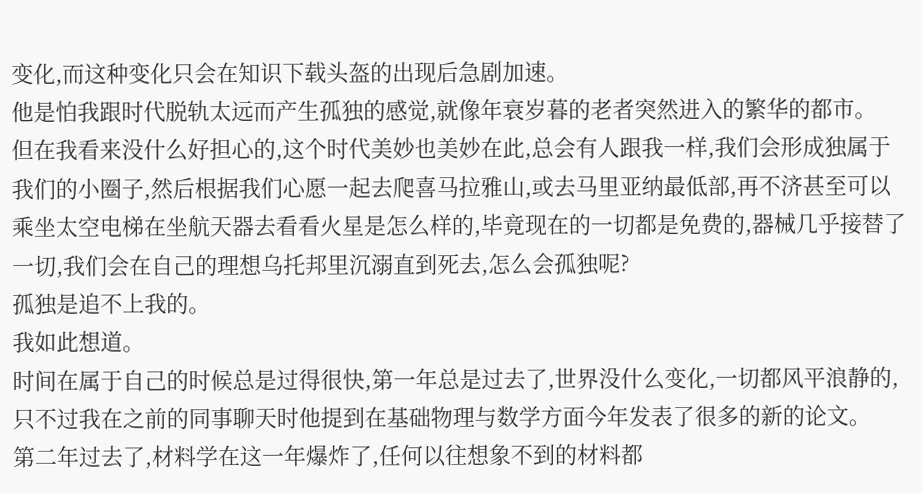变化,而这种变化只会在知识下载头盔的出现后急剧加速。
他是怕我跟时代脱轨太远而产生孤独的感觉,就像年衰岁暮的老者突然进入的繁华的都市。
但在我看来没什么好担心的,这个时代美妙也美妙在此,总会有人跟我一样,我们会形成独属于我们的小圈子,然后根据我们心愿一起去爬喜马拉雅山,或去马里亚纳最低部,再不济甚至可以乘坐太空电梯在坐航天器去看看火星是怎么样的,毕竟现在的一切都是免费的,器械几乎接替了一切,我们会在自己的理想乌托邦里沉溺直到死去,怎么会孤独呢?
孤独是追不上我的。
我如此想道。
时间在属于自己的时候总是过得很快,第一年总是过去了,世界没什么变化,一切都风平浪静的,只不过我在之前的同事聊天时他提到在基础物理与数学方面今年发表了很多的新的论文。
第二年过去了,材料学在这一年爆炸了,任何以往想象不到的材料都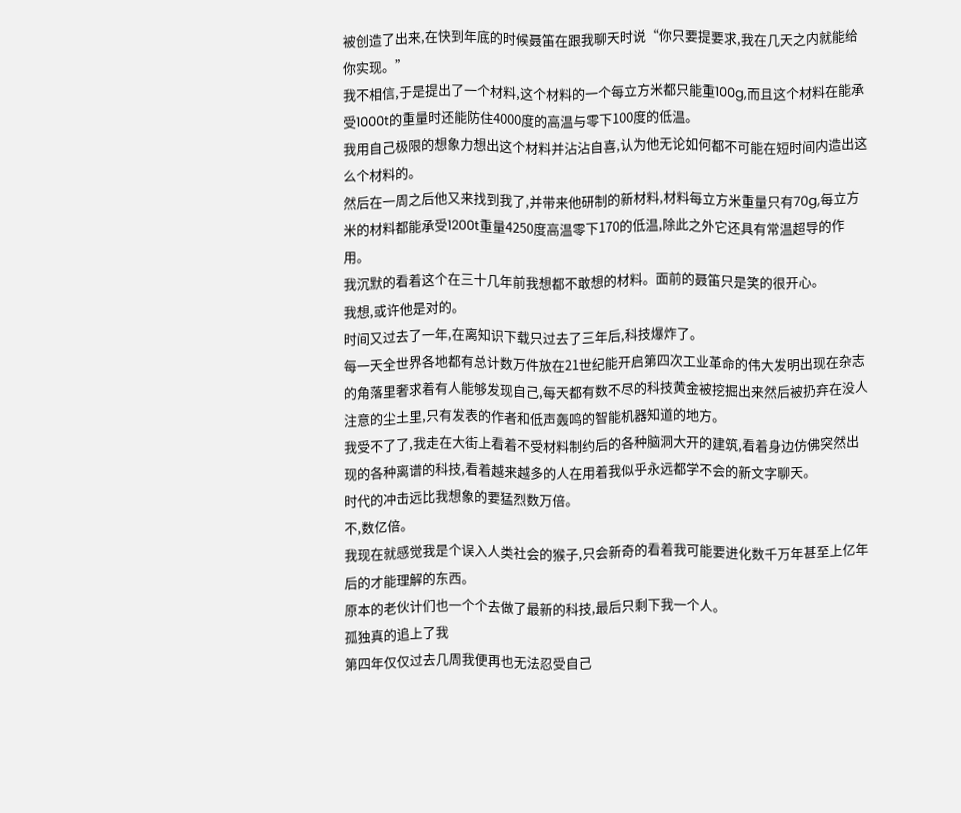被创造了出来,在快到年底的时候聂笛在跟我聊天时说“你只要提要求,我在几天之内就能给你实现。”
我不相信,于是提出了一个材料,这个材料的一个每立方米都只能重100g,而且这个材料在能承受1000t的重量时还能防住4000度的高温与零下100度的低温。
我用自己极限的想象力想出这个材料并沾沾自喜,认为他无论如何都不可能在短时间内造出这么个材料的。
然后在一周之后他又来找到我了,并带来他研制的新材料,材料每立方米重量只有70g,每立方米的材料都能承受1200t重量4250度高温零下170的低温,除此之外它还具有常温超导的作用。
我沉默的看着这个在三十几年前我想都不敢想的材料。面前的聂笛只是笑的很开心。
我想,或许他是对的。
时间又过去了一年,在离知识下载只过去了三年后,科技爆炸了。
每一天全世界各地都有总计数万件放在21世纪能开启第四次工业革命的伟大发明出现在杂志的角落里奢求着有人能够发现自己,每天都有数不尽的科技黄金被挖掘出来然后被扔弃在没人注意的尘土里,只有发表的作者和低声轰鸣的智能机器知道的地方。
我受不了了,我走在大街上看着不受材料制约后的各种脑洞大开的建筑,看着身边仿佛突然出现的各种离谱的科技,看着越来越多的人在用着我似乎永远都学不会的新文字聊天。
时代的冲击远比我想象的要猛烈数万倍。
不,数亿倍。
我现在就感觉我是个误入人类社会的猴子,只会新奇的看着我可能要进化数千万年甚至上亿年后的才能理解的东西。
原本的老伙计们也一个个去做了最新的科技,最后只剩下我一个人。
孤独真的追上了我
第四年仅仅过去几周我便再也无法忍受自己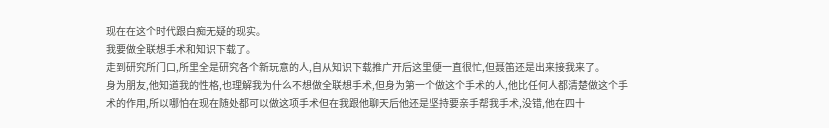现在在这个时代跟白痴无疑的现实。
我要做全联想手术和知识下载了。
走到研究所门口,所里全是研究各个新玩意的人,自从知识下载推广开后这里便一直很忙,但聂笛还是出来接我来了。
身为朋友,他知道我的性格,也理解我为什么不想做全联想手术,但身为第一个做这个手术的人,他比任何人都清楚做这个手术的作用,所以哪怕在现在随处都可以做这项手术但在我跟他聊天后他还是坚持要亲手帮我手术,没错,他在四十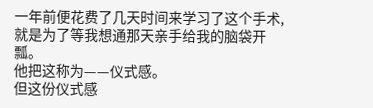一年前便花费了几天时间来学习了这个手术,就是为了等我想通那天亲手给我的脑袋开瓢。
他把这称为——仪式感。
但这份仪式感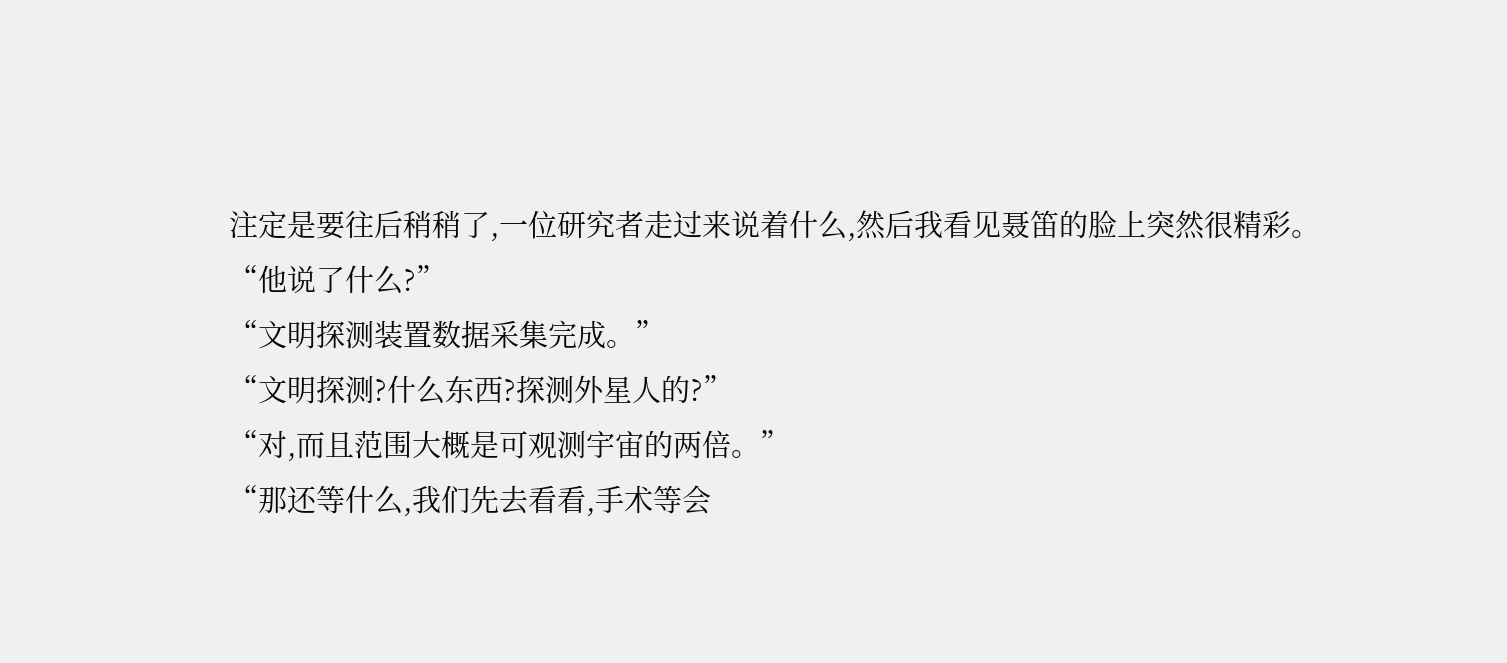注定是要往后稍稍了,一位研究者走过来说着什么,然后我看见聂笛的脸上突然很精彩。
“他说了什么?”
“文明探测装置数据采集完成。”
“文明探测?什么东西?探测外星人的?”
“对,而且范围大概是可观测宇宙的两倍。”
“那还等什么,我们先去看看,手术等会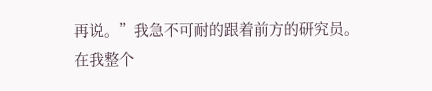再说。”我急不可耐的跟着前方的研究员。
在我整个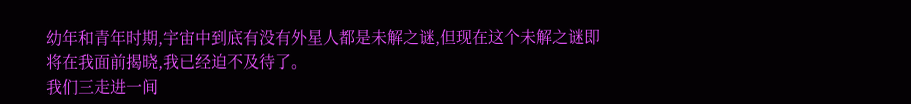幼年和青年时期,宇宙中到底有没有外星人都是未解之谜,但现在这个未解之谜即将在我面前揭晓,我已经迫不及待了。
我们三走进一间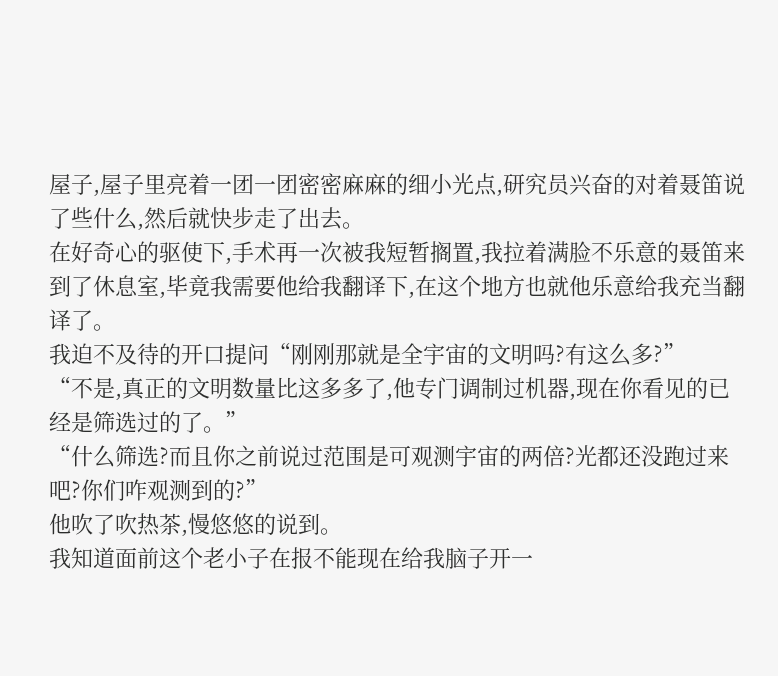屋子,屋子里亮着一团一团密密麻麻的细小光点,研究员兴奋的对着聂笛说了些什么,然后就快步走了出去。
在好奇心的驱使下,手术再一次被我短暂搁置,我拉着满脸不乐意的聂笛来到了休息室,毕竟我需要他给我翻译下,在这个地方也就他乐意给我充当翻译了。
我迫不及待的开口提问“刚刚那就是全宇宙的文明吗?有这么多?”
“不是,真正的文明数量比这多多了,他专门调制过机器,现在你看见的已经是筛选过的了。”
“什么筛选?而且你之前说过范围是可观测宇宙的两倍?光都还没跑过来吧?你们咋观测到的?”
他吹了吹热茶,慢悠悠的说到。
我知道面前这个老小子在报不能现在给我脑子开一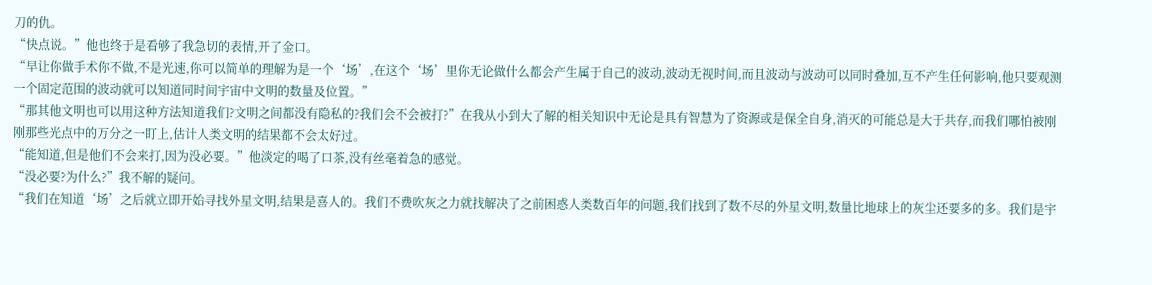刀的仇。
“快点说。”他也终于是看够了我急切的表情,开了金口。
“早让你做手术你不做,不是光速,你可以简单的理解为是一个‘场’,在这个‘场’里你无论做什么都会产生属于自己的波动,波动无视时间,而且波动与波动可以同时叠加,互不产生任何影响,他只要观测一个固定范围的波动就可以知道同时间宇宙中文明的数量及位置。”
“那其他文明也可以用这种方法知道我们?文明之间都没有隐私的?我们会不会被打?”在我从小到大了解的相关知识中无论是具有智慧为了资源或是保全自身,消灭的可能总是大于共存,而我们哪怕被刚刚那些光点中的万分之一盯上,估计人类文明的结果都不会太好过。
“能知道,但是他们不会来打,因为没必要。”他淡定的喝了口茶,没有丝毫着急的感觉。
“没必要?为什么?”我不解的疑问。
“我们在知道‘场’之后就立即开始寻找外星文明,结果是喜人的。我们不费吹灰之力就找解决了之前困惑人类数百年的问题,我们找到了数不尽的外星文明,数量比地球上的灰尘还要多的多。我们是宇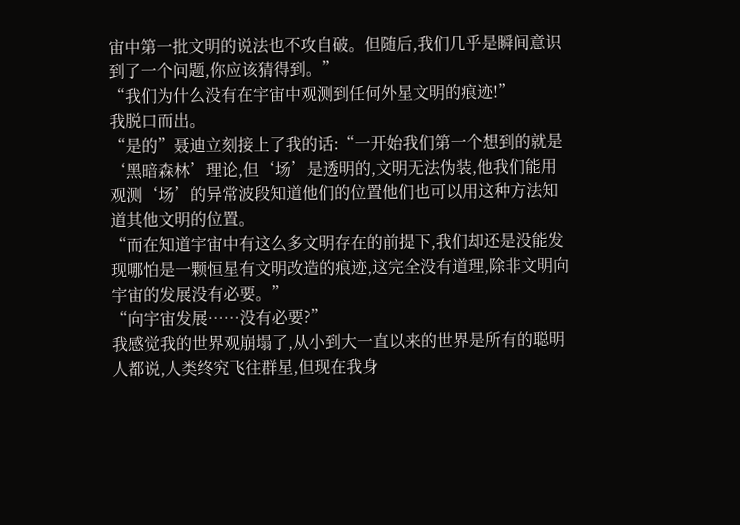宙中第一批文明的说法也不攻自破。但随后,我们几乎是瞬间意识到了一个问题,你应该猜得到。”
“我们为什么没有在宇宙中观测到任何外星文明的痕迹!”
我脱口而出。
“是的”聂迪立刻接上了我的话:“一开始我们第一个想到的就是‘黑暗森林’理论,但‘场’是透明的,文明无法伪装,他我们能用观测‘场’的异常波段知道他们的位置他们也可以用这种方法知道其他文明的位置。
“而在知道宇宙中有这么多文明存在的前提下,我们却还是没能发现哪怕是一颗恒星有文明改造的痕迹,这完全没有道理,除非文明向宇宙的发展没有必要。”
“向宇宙发展……没有必要?”
我感觉我的世界观崩塌了,从小到大一直以来的世界是所有的聪明人都说,人类终究飞往群星,但现在我身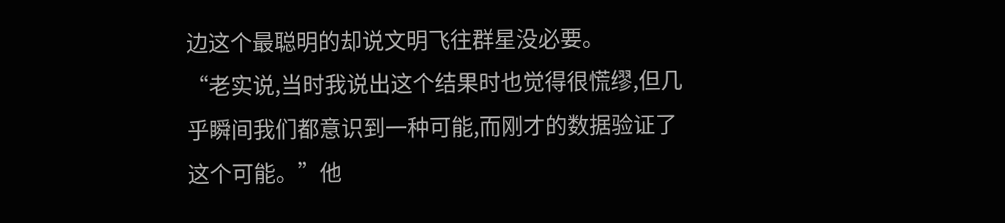边这个最聪明的却说文明飞往群星没必要。
“老实说,当时我说出这个结果时也觉得很慌缪,但几乎瞬间我们都意识到一种可能,而刚才的数据验证了这个可能。”他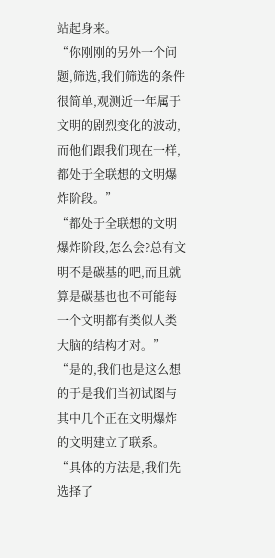站起身来。
“你刚刚的另外一个问题,筛选,我们筛选的条件很简单,观测近一年属于文明的剧烈变化的波动,而他们跟我们现在一样,都处于全联想的文明爆炸阶段。”
“都处于全联想的文明爆炸阶段,怎么会?总有文明不是碳基的吧,而且就算是碳基也也不可能每一个文明都有类似人类大脑的结构才对。”
“是的,我们也是这么想的于是我们当初试图与其中几个正在文明爆炸的文明建立了联系。
“具体的方法是,我们先选择了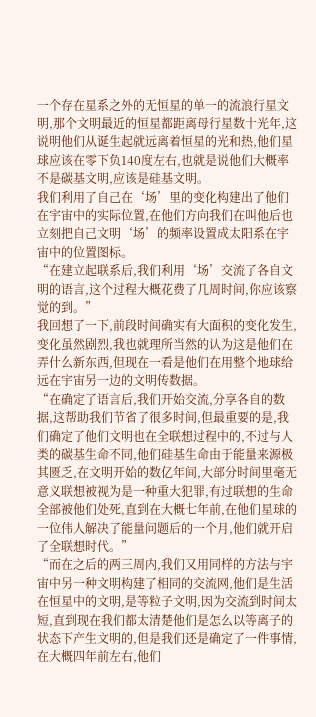一个存在星系之外的无恒星的单一的流浪行星文明,那个文明最近的恒星都距离母行星数十光年,这说明他们从诞生起就远离着恒星的光和热,他们星球应该在零下负140度左右,也就是说他们大概率不是碳基文明,应该是硅基文明。
我们利用了自己在‘场’里的变化构建出了他们在宇宙中的实际位置,在他们方向我们在叫他后也立刻把自己文明‘场’的频率设置成太阳系在宇宙中的位置图标。
“在建立起联系后,我们利用‘场’交流了各自文明的语言,这个过程大概花费了几周时间,你应该察觉的到。”
我回想了一下,前段时间确实有大面积的变化发生,变化虽然剧烈,我也就理所当然的认为这是他们在弄什么新东西,但现在一看是他们在用整个地球给远在宇宙另一边的文明传数据。
“在确定了语言后,我们开始交流,分享各自的数据,这帮助我们节省了很多时间,但最重要的是,我们确定了他们文明也在全联想过程中的,不过与人类的碳基生命不同,他们硅基生命由于能量来源极其匮乏,在文明开始的数亿年间,大部分时间里毫无意义联想被视为是一种重大犯罪,有过联想的生命全部被他们处死,直到在大概七年前,在他们星球的一位伟人解决了能量问题后的一个月,他们就开启了全联想时代。”
“而在之后的两三周内,我们又用同样的方法与宇宙中另一种文明构建了相同的交流网,他们是生活在恒星中的文明,是等粒子文明,因为交流到时间太短,直到现在我们都太清楚他们是怎么以等离子的状态下产生文明的,但是我们还是确定了一件事情,在大概四年前左右,他们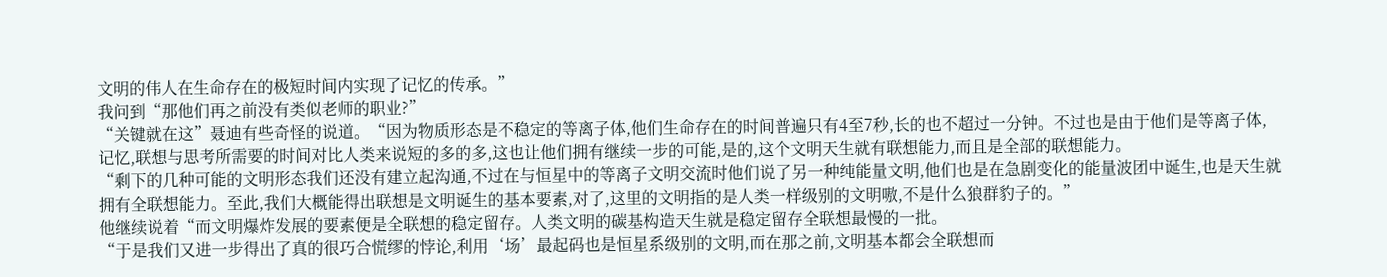文明的伟人在生命存在的极短时间内实现了记忆的传承。”
我问到“那他们再之前没有类似老师的职业?”
“关键就在这”聂迪有些奇怪的说道。“因为物质形态是不稳定的等离子体,他们生命存在的时间普遍只有4至7秒,长的也不超过一分钟。不过也是由于他们是等离子体,记忆,联想与思考所需要的时间对比人类来说短的多的多,这也让他们拥有继续一步的可能,是的,这个文明天生就有联想能力,而且是全部的联想能力。
“剩下的几种可能的文明形态我们还没有建立起沟通,不过在与恒星中的等离子文明交流时他们说了另一种纯能量文明,他们也是在急剧变化的能量波团中诞生,也是天生就拥有全联想能力。至此,我们大概能得出联想是文明诞生的基本要素,对了,这里的文明指的是人类一样级别的文明嗷,不是什么狼群豹子的。”
他继续说着“而文明爆炸发展的要素便是全联想的稳定留存。人类文明的碳基构造天生就是稳定留存全联想最慢的一批。
“于是我们又进一步得出了真的很巧合慌缪的悖论,利用‘场’最起码也是恒星系级别的文明,而在那之前,文明基本都会全联想而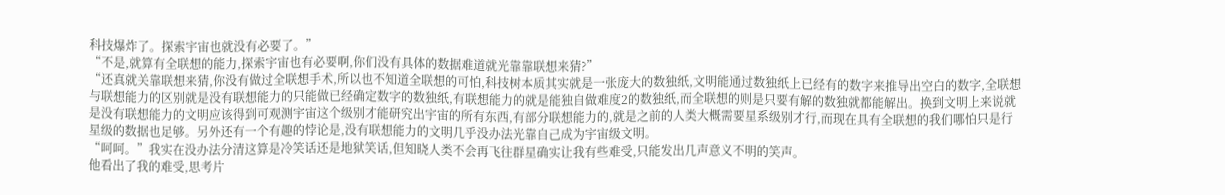科技爆炸了。探索宇宙也就没有必要了。”
“不是,就算有全联想的能力,探索宇宙也有必要啊,你们没有具体的数据难道就光靠靠联想来猜?”
“还真就关靠联想来猜,你没有做过全联想手术,所以也不知道全联想的可怕,科技树本质其实就是一张庞大的数独纸,文明能通过数独纸上已经有的数字来推导出空白的数字,全联想与联想能力的区别就是没有联想能力的只能做已经确定数字的数独纸,有联想能力的就是能独自做难度2的数独纸,而全联想的则是只要有解的数独就都能解出。换到文明上来说就是没有联想能力的文明应该得到可观测宇宙这个级别才能研究出宇宙的所有东西,有部分联想能力的,就是之前的人类大概需要星系级别才行,而现在具有全联想的我们哪怕只是行星级的数据也足够。另外还有一个有趣的悖论是,没有联想能力的文明几乎没办法光靠自己成为宇宙级文明。
“呵呵。”我实在没办法分清这算是冷笑话还是地狱笑话,但知晓人类不会再飞往群星确实让我有些难受,只能发出几声意义不明的笑声。
他看出了我的难受,思考片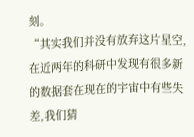刻。
“其实我们并没有放弃这片星空,在近两年的科研中发现有很多新的数据套在现在的宇宙中有些失差,我们猜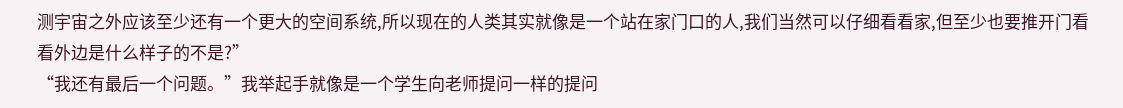测宇宙之外应该至少还有一个更大的空间系统,所以现在的人类其实就像是一个站在家门口的人,我们当然可以仔细看看家,但至少也要推开门看看外边是什么样子的不是?”
“我还有最后一个问题。”我举起手就像是一个学生向老师提问一样的提问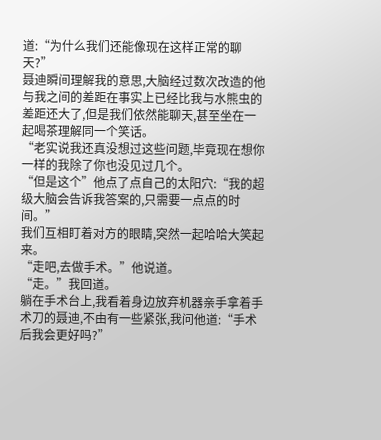道:“为什么我们还能像现在这样正常的聊天?”
聂迪瞬间理解我的意思,大脑经过数次改造的他与我之间的差距在事实上已经比我与水熊虫的差距还大了,但是我们依然能聊天,甚至坐在一起喝茶理解同一个笑话。
“老实说我还真没想过这些问题,毕竟现在想你一样的我除了你也没见过几个。
“但是这个”他点了点自己的太阳穴:“我的超级大脑会告诉我答案的,只需要一点点的时间。”
我们互相盯着对方的眼睛,突然一起哈哈大笑起来。
“走吧,去做手术。”他说道。
“走。”我回道。
躺在手术台上,我看着身边放弃机器亲手拿着手术刀的聂迪,不由有一些紧张,我问他道:“手术后我会更好吗?”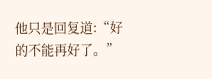他只是回复道:“好的不能再好了。”